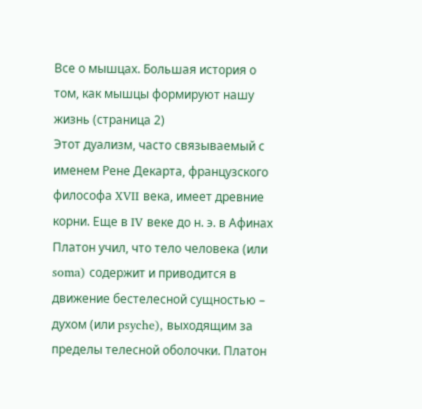Все о мышцах. Большая история о том, как мышцы формируют нашу жизнь (страница 2)
Этот дуализм, часто связываемый с именем Рене Декарта, французского философа XVII века, имеет древние корни. Еще в IV веке до н. э. в Афинах Платон учил, что тело человека (или soma) содержит и приводится в движение бестелесной сущностью – духом (или psyche), выходящим за пределы телесной оболочки. Платон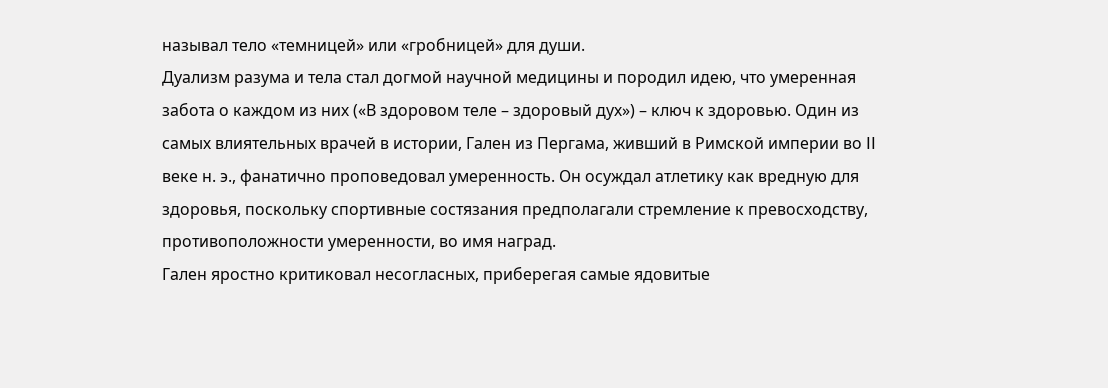называл тело «темницей» или «гробницей» для души.
Дуализм разума и тела стал догмой научной медицины и породил идею, что умеренная забота о каждом из них («В здоровом теле – здоровый дух») – ключ к здоровью. Один из самых влиятельных врачей в истории, Гален из Пергама, живший в Римской империи во II веке н. э., фанатично проповедовал умеренность. Он осуждал атлетику как вредную для здоровья, поскольку спортивные состязания предполагали стремление к превосходству, противоположности умеренности, во имя наград.
Гален яростно критиковал несогласных, приберегая самые ядовитые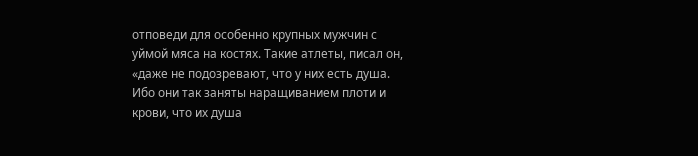отповеди для особенно крупных мужчин с уймой мяса на костях. Такие атлеты, писал он, «даже не подозревают, что у них есть душа. Ибо они так заняты наращиванием плоти и крови, что их душа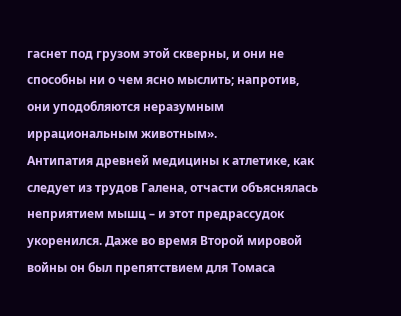гаснет под грузом этой скверны, и они не способны ни о чем ясно мыслить; напротив, они уподобляются неразумным иррациональным животным».
Антипатия древней медицины к атлетике, как следует из трудов Галена, отчасти объяснялась неприятием мышц – и этот предрассудок укоренился. Даже во время Второй мировой войны он был препятствием для Томаса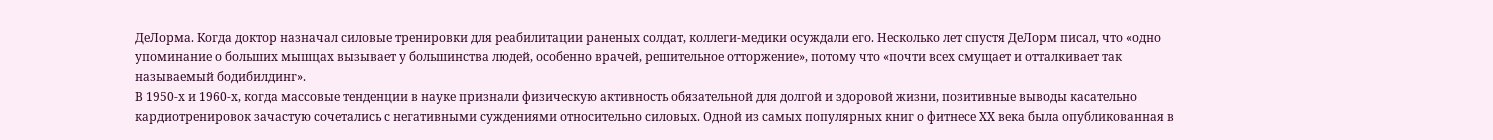ДеЛорма. Когда доктор назначал силовые тренировки для реабилитации раненых солдат, коллеги-медики осуждали его. Несколько лет спустя ДеЛорм писал, что «одно упоминание о больших мышцах вызывает у большинства людей, особенно врачей, решительное отторжение», потому что «почти всех смущает и отталкивает так называемый бодибилдинг».
В 1950-х и 1960-х, когда массовые тенденции в науке признали физическую активность обязательной для долгой и здоровой жизни, позитивные выводы касательно кардиотренировок зачастую сочетались с негативными суждениями относительно силовых. Одной из самых популярных книг о фитнесе XX века была опубликованная в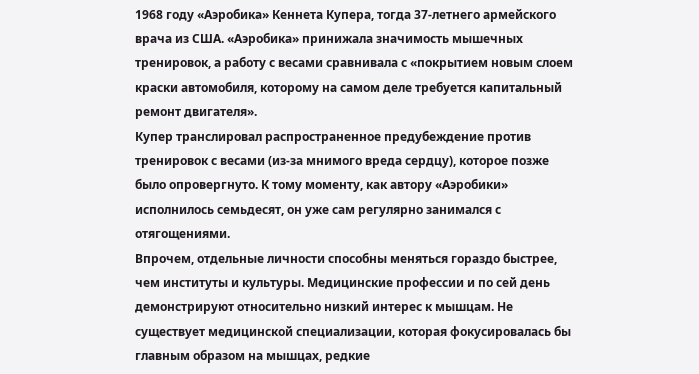1968 году «Аэробика» Кеннета Купера, тогда 37-летнего армейского врача из США. «Аэробика» принижала значимость мышечных тренировок, а работу с весами сравнивала с «покрытием новым слоем краски автомобиля, которому на самом деле требуется капитальный ремонт двигателя».
Купер транслировал распространенное предубеждение против тренировок с весами (из-за мнимого вреда сердцу), которое позже было опровергнуто. К тому моменту, как автору «Аэробики» исполнилось семьдесят, он уже сам регулярно занимался с отягощениями.
Впрочем, отдельные личности способны меняться гораздо быстрее, чем институты и культуры. Медицинские профессии и по сей день демонстрируют относительно низкий интерес к мышцам. Не существует медицинской специализации, которая фокусировалась бы главным образом на мышцах, редкие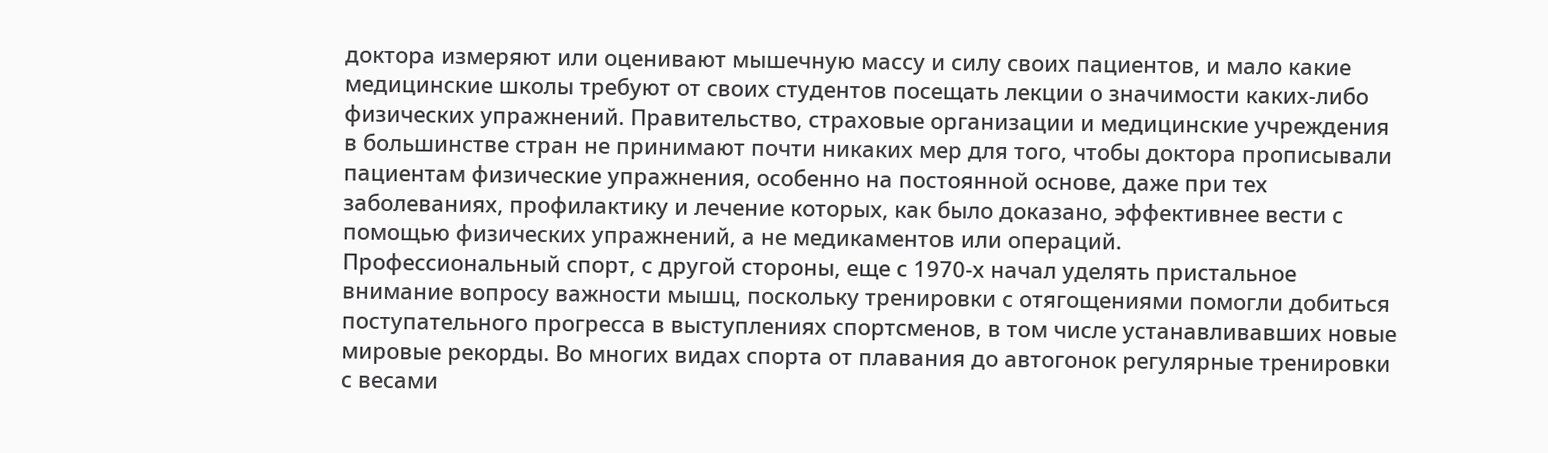доктора измеряют или оценивают мышечную массу и силу своих пациентов, и мало какие медицинские школы требуют от своих студентов посещать лекции о значимости каких-либо физических упражнений. Правительство, страховые организации и медицинские учреждения в большинстве стран не принимают почти никаких мер для того, чтобы доктора прописывали пациентам физические упражнения, особенно на постоянной основе, даже при тех заболеваниях, профилактику и лечение которых, как было доказано, эффективнее вести с помощью физических упражнений, а не медикаментов или операций.
Профессиональный спорт, с другой стороны, еще с 1970-х начал уделять пристальное внимание вопросу важности мышц, поскольку тренировки с отягощениями помогли добиться поступательного прогресса в выступлениях спортсменов, в том числе устанавливавших новые мировые рекорды. Во многих видах спорта от плавания до автогонок регулярные тренировки с весами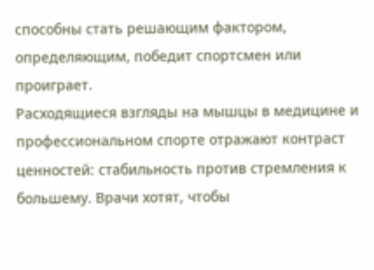способны стать решающим фактором, определяющим, победит спортсмен или проиграет.
Расходящиеся взгляды на мышцы в медицине и профессиональном спорте отражают контраст ценностей: стабильность против стремления к большему. Врачи хотят, чтобы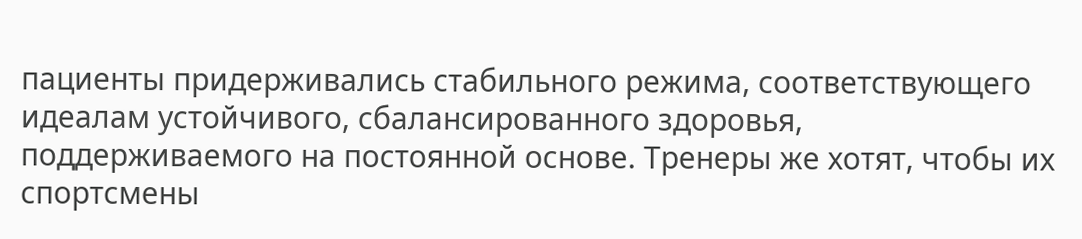пациенты придерживались стабильного режима, соответствующего идеалам устойчивого, сбалансированного здоровья, поддерживаемого на постоянной основе. Тренеры же хотят, чтобы их спортсмены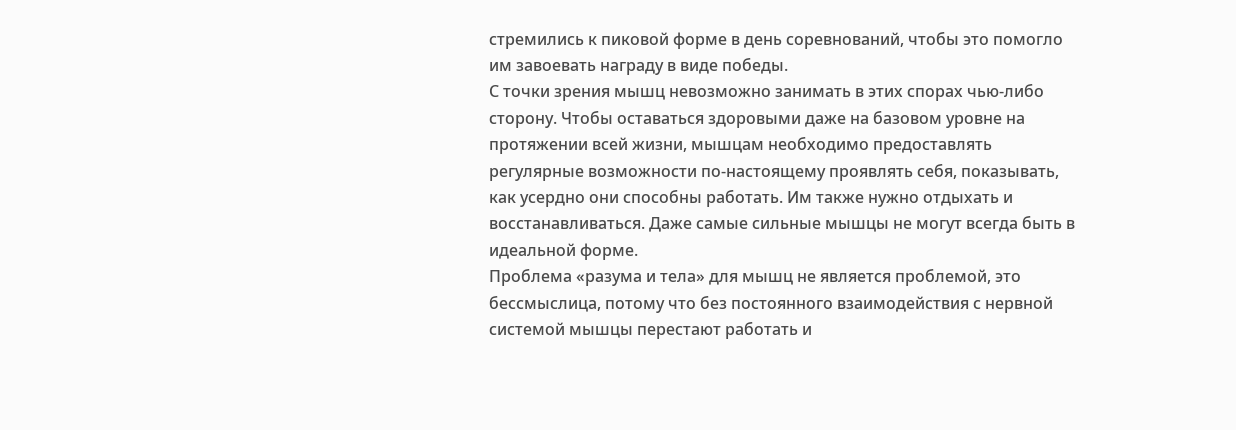стремились к пиковой форме в день соревнований, чтобы это помогло им завоевать награду в виде победы.
С точки зрения мышц невозможно занимать в этих спорах чью-либо сторону. Чтобы оставаться здоровыми даже на базовом уровне на протяжении всей жизни, мышцам необходимо предоставлять регулярные возможности по-настоящему проявлять себя, показывать, как усердно они способны работать. Им также нужно отдыхать и восстанавливаться. Даже самые сильные мышцы не могут всегда быть в идеальной форме.
Проблема «разума и тела» для мышц не является проблемой, это бессмыслица, потому что без постоянного взаимодействия с нервной системой мышцы перестают работать и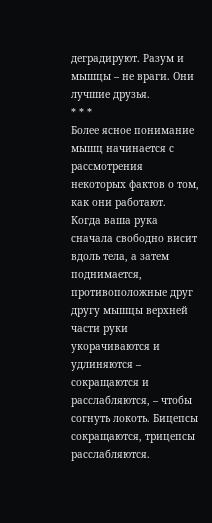деградируют. Разум и мышцы – не враги. Они лучшие друзья.
* * *
Более ясное понимание мышц начинается с рассмотрения некоторых фактов о том, как они работают.
Когда ваша рука сначала свободно висит вдоль тела, а затем поднимается, противоположные друг другу мышцы верхней части руки укорачиваются и удлиняются – сокращаются и расслабляются, – чтобы согнуть локоть. Бицепсы сокращаются, трицепсы расслабляются.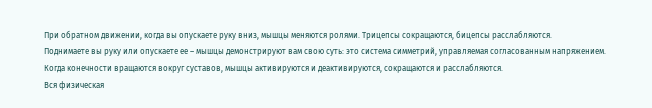При обратном движении, когда вы опускаете руку вниз, мышцы меняются ролями. Трицепсы сокращаются, бицепсы расслабляются.
Поднимаете вы руку или опускаете ее – мышцы демонстрируют вам свою суть: это система симметрий, управляемая согласованным напряжением.
Когда конечности вращаются вокруг суставов, мышцы активируются и деактивируются, сокращаются и расслабляются.
Вся физическая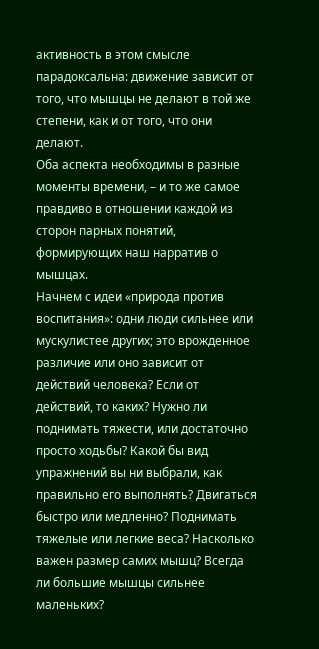активность в этом смысле парадоксальна: движение зависит от того, что мышцы не делают в той же степени, как и от того, что они делают.
Оба аспекта необходимы в разные моменты времени, – и то же самое правдиво в отношении каждой из сторон парных понятий, формирующих наш нарратив о мышцах.
Начнем с идеи «природа против воспитания»: одни люди сильнее или мускулистее других; это врожденное различие или оно зависит от действий человека? Если от действий, то каких? Нужно ли поднимать тяжести, или достаточно просто ходьбы? Какой бы вид упражнений вы ни выбрали, как правильно его выполнять? Двигаться быстро или медленно? Поднимать тяжелые или легкие веса? Насколько важен размер самих мышц? Всегда ли большие мышцы сильнее маленьких?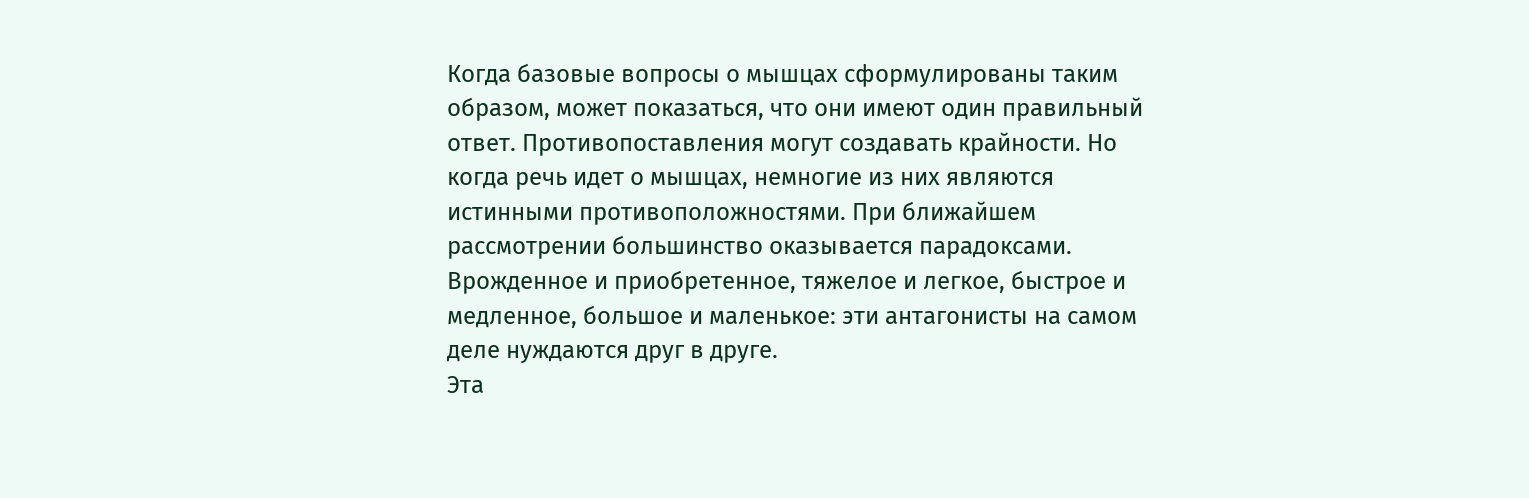Когда базовые вопросы о мышцах сформулированы таким образом, может показаться, что они имеют один правильный ответ. Противопоставления могут создавать крайности. Но когда речь идет о мышцах, немногие из них являются истинными противоположностями. При ближайшем рассмотрении большинство оказывается парадоксами. Врожденное и приобретенное, тяжелое и легкое, быстрое и медленное, большое и маленькое: эти антагонисты на самом деле нуждаются друг в друге.
Эта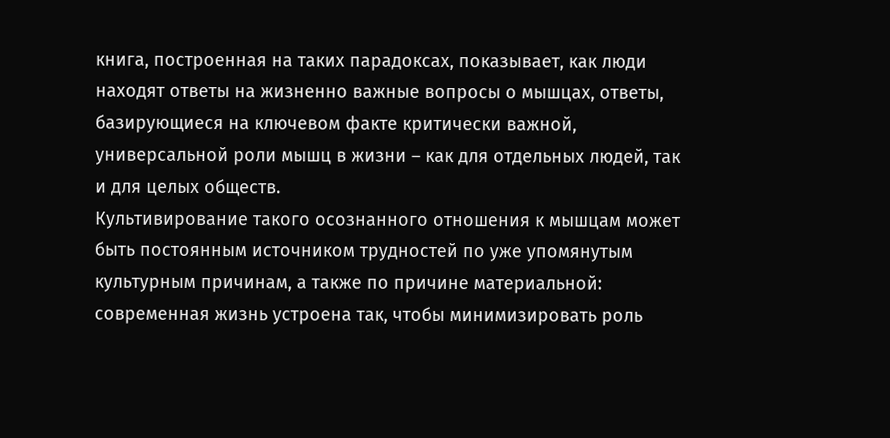книга, построенная на таких парадоксах, показывает, как люди находят ответы на жизненно важные вопросы о мышцах, ответы, базирующиеся на ключевом факте критически важной, универсальной роли мышц в жизни – как для отдельных людей, так и для целых обществ.
Культивирование такого осознанного отношения к мышцам может быть постоянным источником трудностей по уже упомянутым культурным причинам, а также по причине материальной: современная жизнь устроена так, чтобы минимизировать роль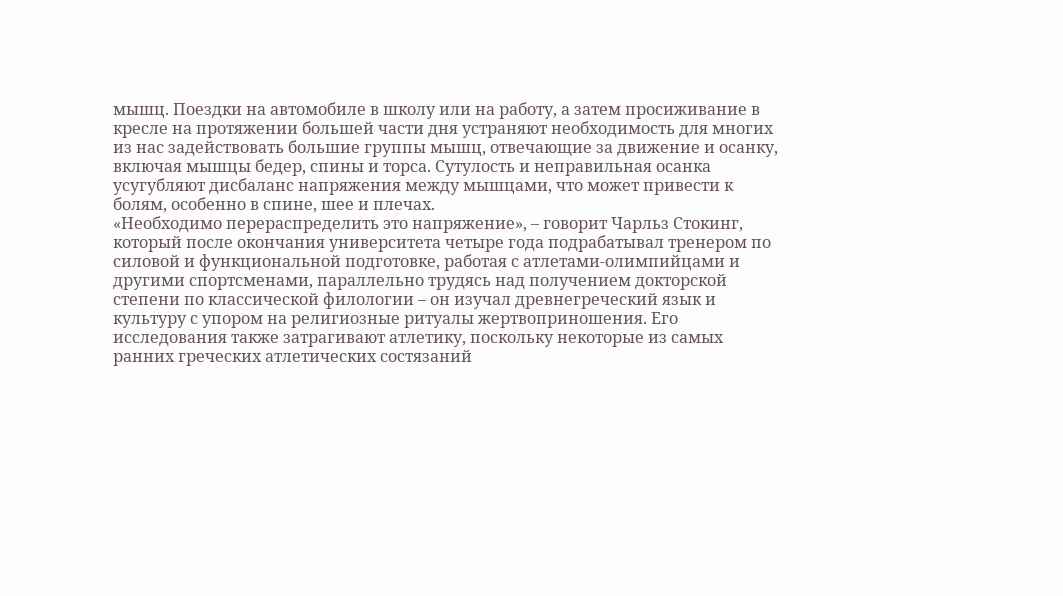мышц. Поездки на автомобиле в школу или на работу, а затем просиживание в кресле на протяжении большей части дня устраняют необходимость для многих из нас задействовать большие группы мышц, отвечающие за движение и осанку, включая мышцы бедер, спины и торса. Сутулость и неправильная осанка усугубляют дисбаланс напряжения между мышцами, что может привести к болям, особенно в спине, шее и плечах.
«Необходимо перераспределить это напряжение», – говорит Чарльз Стокинг, который после окончания университета четыре года подрабатывал тренером по силовой и функциональной подготовке, работая с атлетами-олимпийцами и другими спортсменами, параллельно трудясь над получением докторской степени по классической филологии – он изучал древнегреческий язык и культуру с упором на религиозные ритуалы жертвоприношения. Его исследования также затрагивают атлетику, поскольку некоторые из самых ранних греческих атлетических состязаний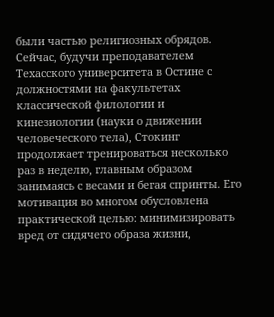были частью религиозных обрядов.
Сейчас, будучи преподавателем Техасского университета в Остине с должностями на факультетах классической филологии и кинезиологии (науки о движении человеческого тела), Стокинг продолжает тренироваться несколько раз в неделю, главным образом занимаясь с весами и бегая спринты. Его мотивация во многом обусловлена практической целью: минимизировать вред от сидячего образа жизни,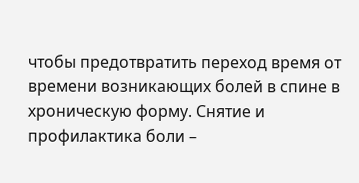чтобы предотвратить переход время от времени возникающих болей в спине в хроническую форму. Снятие и профилактика боли –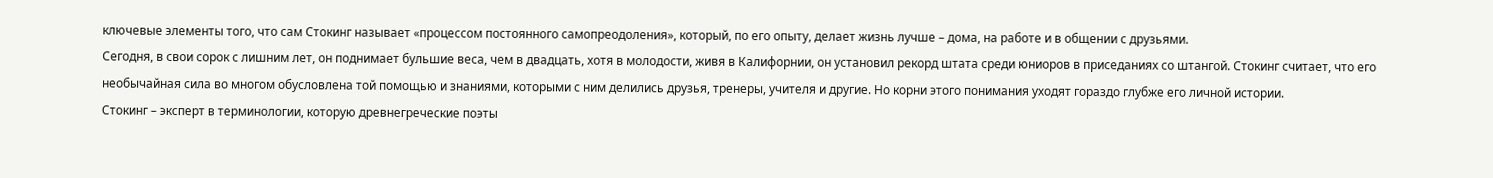ключевые элементы того, что сам Стокинг называет «процессом постоянного самопреодоления», который, по его опыту, делает жизнь лучше – дома, на работе и в общении с друзьями.
Сегодня, в свои сорок с лишним лет, он поднимает бульшие веса, чем в двадцать, хотя в молодости, живя в Калифорнии, он установил рекорд штата среди юниоров в приседаниях со штангой. Стокинг считает, что его необычайная сила во многом обусловлена той помощью и знаниями, которыми с ним делились друзья, тренеры, учителя и другие. Но корни этого понимания уходят гораздо глубже его личной истории.
Стокинг – эксперт в терминологии, которую древнегреческие поэты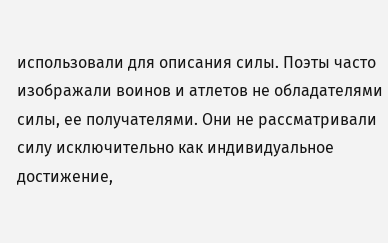использовали для описания силы. Поэты часто изображали воинов и атлетов не обладателями силы, ее получателями. Они не рассматривали силу исключительно как индивидуальное достижение,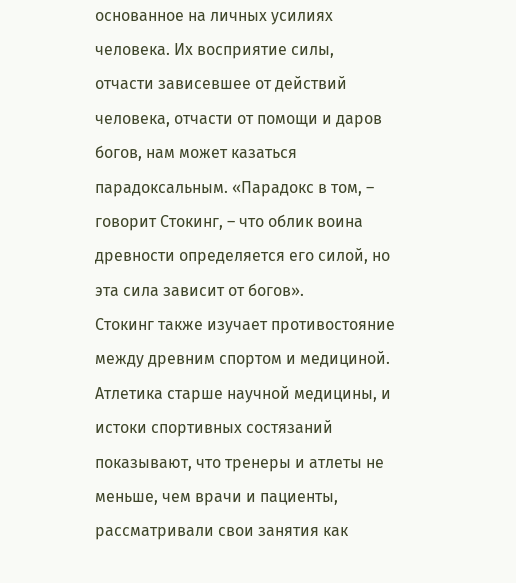основанное на личных усилиях человека. Их восприятие силы, отчасти зависевшее от действий человека, отчасти от помощи и даров богов, нам может казаться парадоксальным. «Парадокс в том, – говорит Стокинг, – что облик воина древности определяется его силой, но эта сила зависит от богов».
Стокинг также изучает противостояние между древним спортом и медициной. Атлетика старше научной медицины, и истоки спортивных состязаний показывают, что тренеры и атлеты не меньше, чем врачи и пациенты, рассматривали свои занятия как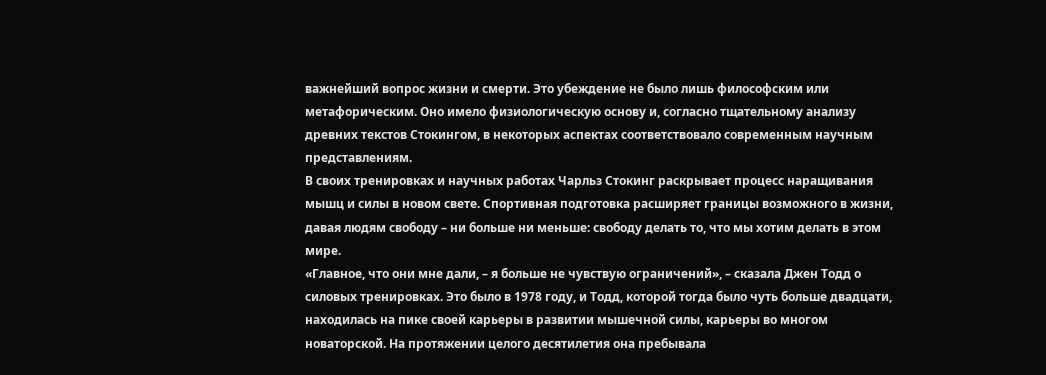важнейший вопрос жизни и смерти. Это убеждение не было лишь философским или метафорическим. Оно имело физиологическую основу и, согласно тщательному анализу древних текстов Стокингом, в некоторых аспектах соответствовало современным научным представлениям.
В своих тренировках и научных работах Чарльз Стокинг раскрывает процесс наращивания мышц и силы в новом свете. Спортивная подготовка расширяет границы возможного в жизни, давая людям свободу – ни больше ни меньше: свободу делать то, что мы хотим делать в этом мире.
«Главное, что они мне дали, – я больше не чувствую ограничений», – сказала Джен Тодд о силовых тренировках. Это было в 1978 году, и Тодд, которой тогда было чуть больше двадцати, находилась на пике своей карьеры в развитии мышечной силы, карьеры во многом новаторской. На протяжении целого десятилетия она пребывала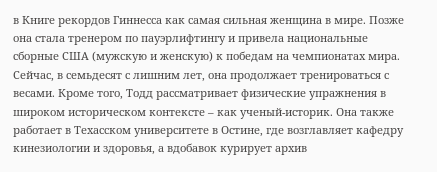в Книге рекордов Гиннесса как самая сильная женщина в мире. Позже она стала тренером по пауэрлифтингу и привела национальные сборные США (мужскую и женскую) к победам на чемпионатах мира. Сейчас, в семьдесят с лишним лет, она продолжает тренироваться с весами. Кроме того, Тодд рассматривает физические упражнения в широком историческом контексте – как ученый-историк. Она также работает в Техасском университете в Остине, где возглавляет кафедру кинезиологии и здоровья, а вдобавок курирует архив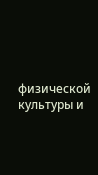физической культуры и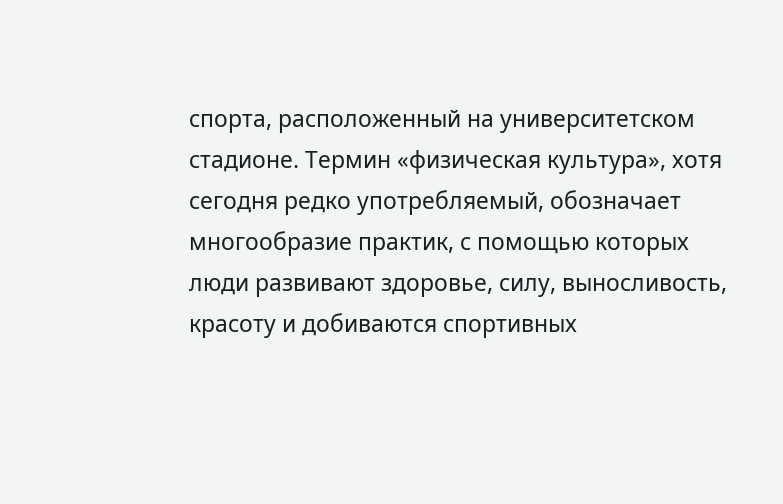спорта, расположенный на университетском стадионе. Термин «физическая культура», хотя сегодня редко употребляемый, обозначает многообразие практик, с помощью которых люди развивают здоровье, силу, выносливость, красоту и добиваются спортивных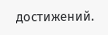достижений.